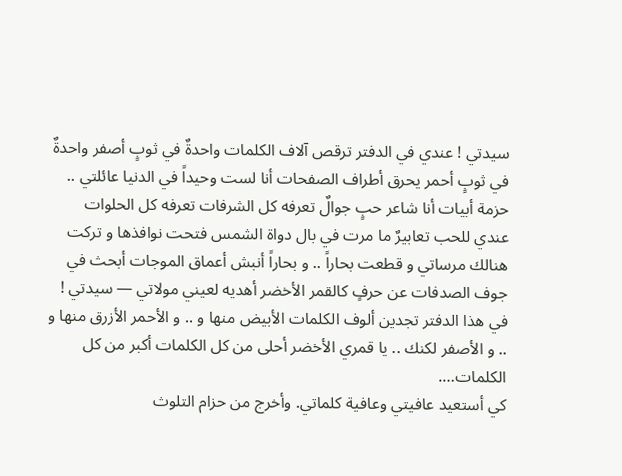سيدتي ! عندي في الدفتر ترقص آلاف الكلمات واحدةٌ في ثوبٍ أصفر واحدةٌ في ثوبٍ أحمر يحرق أطراف الصفحات أنا لست وحيداً في الدنيا عائلتي .. حزمة أبيات أنا شاعر حبٍ جوالٌ تعرفه كل الشرفات تعرفه كل الحلوات عندي للحب تعابيرٌ ما مرت في بال دواة الشمس فتحت نوافذها و تركت هنالك مرساتي و قطعت بحاراً .. و بحاراً أنبش أعماق الموجات أبحث في جوف الصدفات عن حرفٍ كالقمر الأخضر أهديه لعيني مولاتي — سيدتي ! في هذا الدفتر تجدين ألوف الكلمات الأبيض منها و .. و الأحمر الأزرق منها و .. و الأصفر لكنك .. يا قمري الأخضر أحلى من كل الكلمات أكبر من كل الكلمات….
كي أستعيد عافيتي وعافية كلماتي. وأخرج من حزام التلوث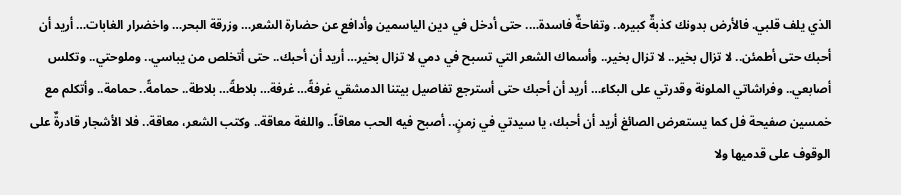الذي يلف قلبي. فالأرض بدونك كذبةٌ كبيره.. وتفاحةٌ فاسدة…. حتى أدخل في دين الياسمين وأدافع عن حضارة الشعر… وزرقة البحر… واخضرار الغابات… أريد أن أحبك حتى أطمئن.. لا تزال بخير.. لا تزال بخير.. وأسماك الشعر التي تسبح في دمي لا تزال بخير… أريد أن أحبك.. حتى أتخلص من يباسي.. وملوحتي.. وتكلس أصابعي.. وفراشاتي الملونة وقدرتي على البكاء… أريد أن أحبك حتى أسترجع تفاصيل بيتنا الدمشقي غرفةً… غرفة… بلاطةً… بلاطة.. حمامةً.. حمامة.. وأتكلم مع خمسين صفيحة فل كما يستعرض الصائغ أريد أن أحبك، يا سيدتي في زمنٍ.. أصبح فيه الحب معاقاً.. واللغة معاقة.. وكتب الشعر، معاقة.. فلا الأشجار قادرةٌ على الوقوف على قدميها ولا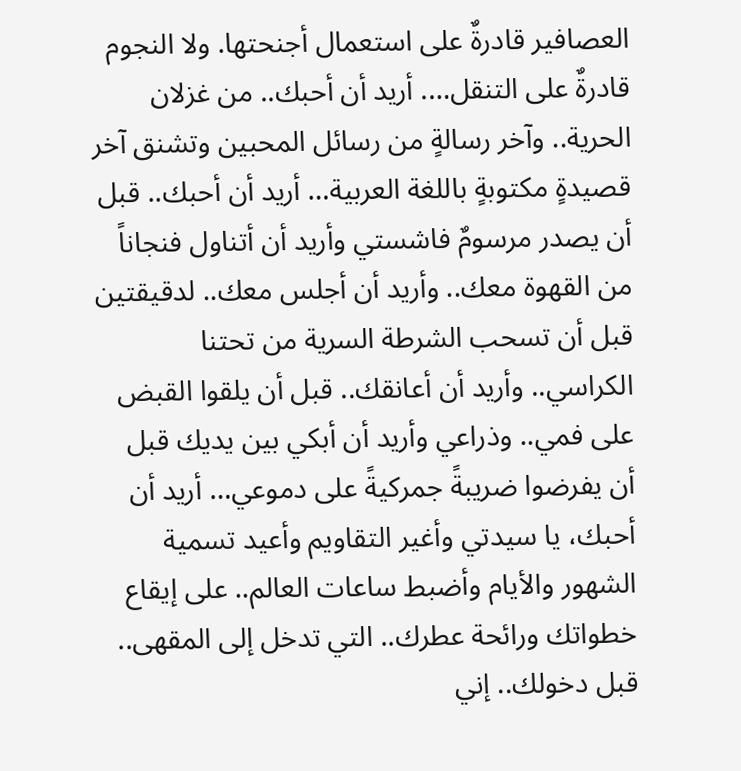العصافير قادرةٌ على استعمال أجنحتها. ولا النجوم قادرةٌ على التنقل…. أريد أن أحبك.. من غزلان الحرية.. وآخر رسالةٍ من رسائل المحبين وتشنق آخر قصيدةٍ مكتوبةٍ باللغة العربية… أريد أن أحبك.. قبل أن يصدر مرسومٌ فاشستي وأريد أن أتناول فنجاناً من القهوة معك.. وأريد أن أجلس معك.. لدقيقتين قبل أن تسحب الشرطة السرية من تحتنا الكراسي.. وأريد أن أعانقك.. قبل أن يلقوا القبض على فمي.. وذراعي وأريد أن أبكي بين يديك قبل أن يفرضوا ضريبةً جمركيةً على دموعي… أريد أن أحبك، يا سيدتي وأغير التقاويم وأعيد تسمية الشهور والأيام وأضبط ساعات العالم.. على إيقاع خطواتك ورائحة عطرك.. التي تدخل إلى المقهى.. قبل دخولك.. إني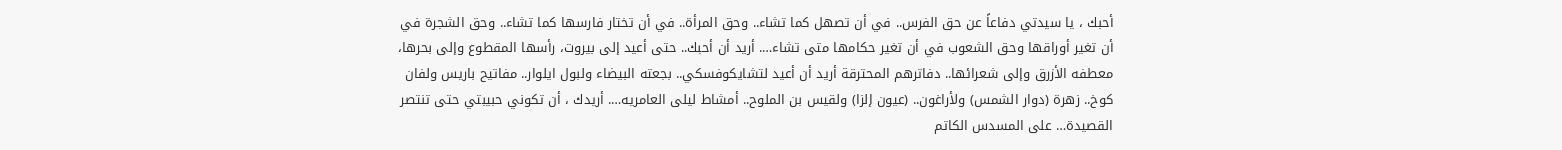أحبك ، يا سيدتي دفاعاً عن حق الفرس.. في أن تصهل كما تشاء.. وحق المرأة.. في أن تختار فارسها كما تشاء.. وحق الشجرة في أن تغير أوراقها وحق الشعوب في أن تغير حكامها متى تشاء…. أريد أن أحبك.. حتى أعيد إلى بيروت، رأسها المقطوع وإلى بحرها، معطفه الأزرق وإلى شعرائها.. دفاترهم المحترقة أريد أن أعيد لتشايكوفسكي.. بجعته البيضاء ولبول ايلوار.. مفاتيح باريس ولفان كوخ.. زهرة (دوار الشمس) ولأراغون.. (عيون إلزا) ولقيس بن الملوح.. أمشاط ليلى العامريه…. أريدك ، أن تكوني حبيبتي حتى تنتصر القصيدة… على المسدس الكاتم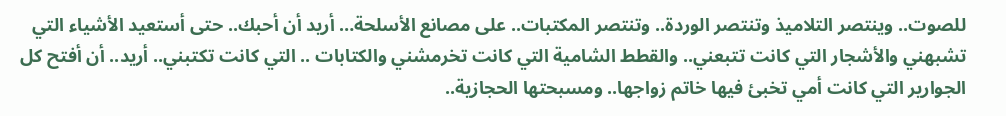للصوت.. وينتصر التلاميذ وتنتصر الوردة.. وتنتصر المكتبات.. على مصانع الأسلحة… أريد أن أحبك.. حتى أستعيد الأشياء التي تشبهني والأشجار التي كانت تتبعني.. والقطط الشامية التي كانت تخرمشني والكتابات .. التي كانت تكتبني.. أريد.. أن أفتح كل الجوارير التي كانت أمي تخبئ فيها خاتم زواجها.. ومسبحتها الحجازية..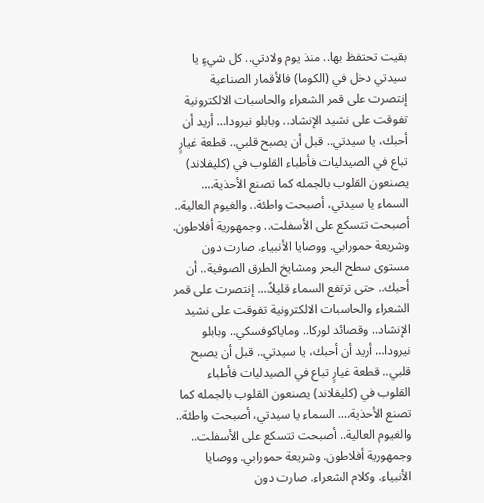بقيت تحتفظ بها.. منذ يوم ولادتي.. كل شيءٍ يا سيدتي دخل في (الكوما) فالأقمار الصناعية إنتصرت على قمر الشعراء والحاسبات الالكترونية تفوقت على نشيد الإنشاد.. وبابلو نيرودا… أريد أن أحبك، يا سيدتي.. قبل أن يصبح قلبي.. قطعة غيارٍ تباع في الصيدليات فأطباء القلوب في (كليفلاند) يصنعون القلوب بالجمله كما تصنع الأحذية…. السماء يا سيدتي، أصبحت واطئة.. والغيوم العالية.. أصبحت تتسكع على الأسفلت.. وجمهورية أفلاطون. وشريعة حمورابي. ووصايا الأنبياء. صارت دون مستوى سطح البحر ومشايخ الطرق الصوفية.. أن أحبك.. حتى ترتفع السماء قليلاً…. إنتصرت على قمر الشعراء والحاسبات الالكترونية تفوقت على نشيد الإنشاد.. وقصائد لوركا.. وماياكوفسكي.. وبابلو نيرودا… أريد أن أحبك، يا سيدتي.. قبل أن يصبح قلبي.. قطعة غيارٍ تباع في الصيدليات فأطباء القلوب في (كليفلاند) يصنعون القلوب بالجمله كما تصنع الأحذية…. السماء يا سيدتي، أصبحت واطئة.. والغيوم العالية.. أصبحت تتسكع على الأسفلت.. وجمهورية أفلاطون. وشريعة حمورابي. ووصايا الأنبياء. وكلام الشعراء. صارت دون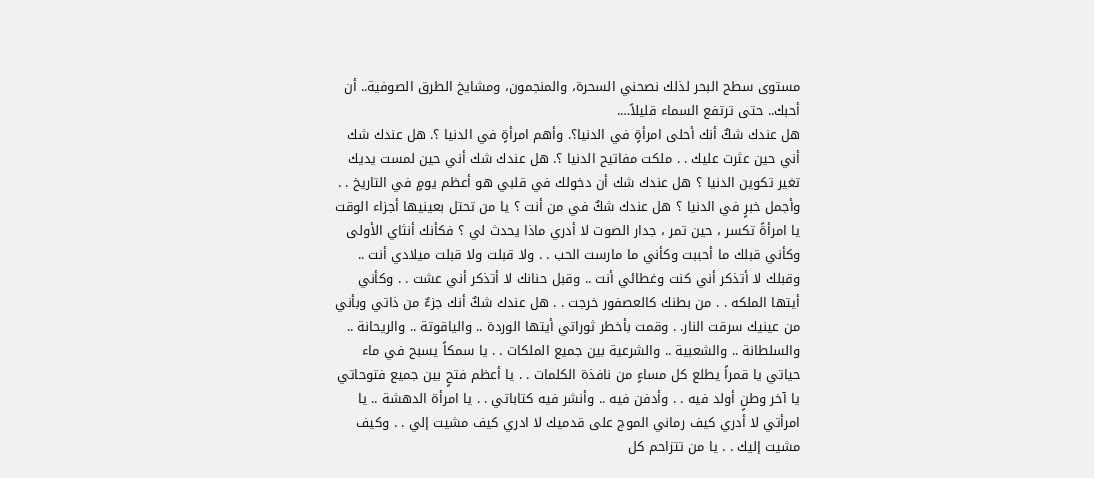مستوى سطح البحر لذلك نصحني السحرة، والمنجمون، ومشايخ الطرق الصوفية.. أن أحبك.. حتى ترتفع السماء قليلاً….
هل عندك شكٌ أنك أحلى امرأةٍ في الدنيا؟. وأهم امرأةٍ في الدنيا ؟. هل عندك شك أني حين عثرت عليك . . ملكت مفاتيح الدنيا ؟. هل عندك شك أني حين لمست يديك تغير تكوين الدنيا ؟ هل عندك شك أن دخولك في قلبي هو أعظم يومٍ في التاريخ . . وأجمل خبرٍ في الدنيا ؟ هل عندك شكٌ في من أنت ؟ يا من تحتل بعينيها أجزاء الوقت يا امرأةً تكسر ، حين تمر ، جدار الصوت لا أدري ماذا يحدث لي ؟ فكأنك أنثاي الأولى وكأني قبلك ما أحببت وكأني ما مارست الحب . . ولا قبلت ولا قبلت ميلادي أنت .. وقبلك لا أتذكر أني كنت وغطائي أنت .. وقبل حنانك لا أتذكر أني عشت . . وكأني أيتها الملكه . . من بطنك كالعصفور خرجت . . هل عندك شكٌ أنك جزءٌ من ذاتي وبأني من عينيك سرقت النار. . وقمت بأخطر ثوراتي أيتها الوردة .. والياقوتة .. والريحانة .. والسلطانة .. والشعبية .. والشرعية بين جميع الملكات . . يا سمكاً يسبح في ماء حياتي يا قمراً يطلع كل مساءٍ من نافذة الكلمات . . يا أعظم فتحٍ بين جميع فتوحاتي يا آخر وطنٍ أولد فيه . . وأدفن فيه .. وأنشر فيه كتاباتي . . يا امرأة الدهشة .. يا امرأتي لا أدري كيف رماني الموج على قدميك لا ادري كيف مشيت إلي . . وكيف مشيت إليك . . يا من تتزاحم كل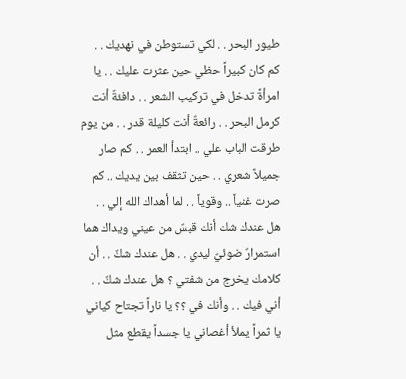طيور البحر . . لكي تستوطن في نهديك . . كم كان كبيراً حظي حين عثرت عليك . . يا امرأةً تدخل في تركيب الشعر . . دافئةٌ أنت كرمل البحر . . رائعةٌ أنت كليلة قدر . . من يوم طرقت الباب علي .. ابتدأ العمر . . كم صار جميلاً شعري . . حين تثقف بين يديك .. كم صرت غنياً .. وقوياً . . لما أهداك الله إلي . . هل عندك شك أنك قبسٌ من عيني ويداك هما استمرارٌ ضوئيٌ ليدي . . هل عندك شكٌ . . أن كلامك يخرج من شفتي ؟ هل عندك شكٌ . . أني فيك . . وأنك في ؟؟ يا ناراً تجتاح كياني يا ثمراً يملأ أغصاني يا جسداً يقطع مثل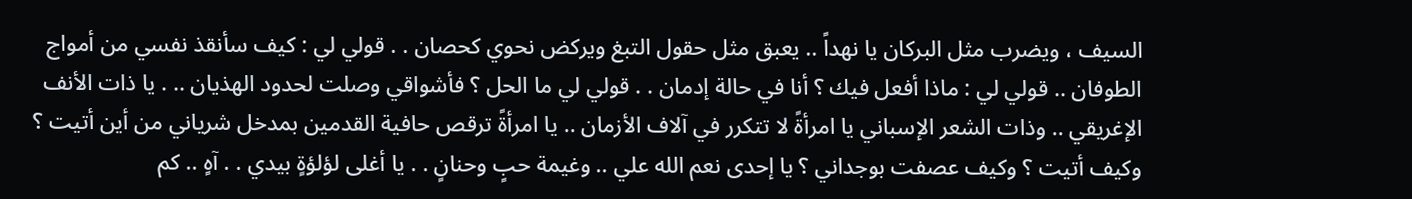السيف ، ويضرب مثل البركان يا نهداً .. يعبق مثل حقول التبغ ويركض نحوي كحصان . . قولي لي : كيف سأنقذ نفسي من أمواج الطوفان .. قولي لي : ماذا أفعل فيك ؟ أنا في حالة إدمان . . قولي لي ما الحل ؟ فأشواقي وصلت لحدود الهذيان .. . يا ذات الأنف الإغريقي .. وذات الشعر الإسباني يا امرأةً لا تتكرر في آلاف الأزمان .. يا امرأةً ترقص حافية القدمين بمدخل شرياني من أين أتيت ؟ وكيف أتيت ؟ وكيف عصفت بوجداني ؟ يا إحدى نعم الله علي .. وغيمة حبٍ وحنانٍ . . يا أغلى لؤلؤةٍ بيدي . . آهٍ .. كم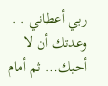ربي أعطاني . .
وعدتك أن لا أحبك… ثم أمام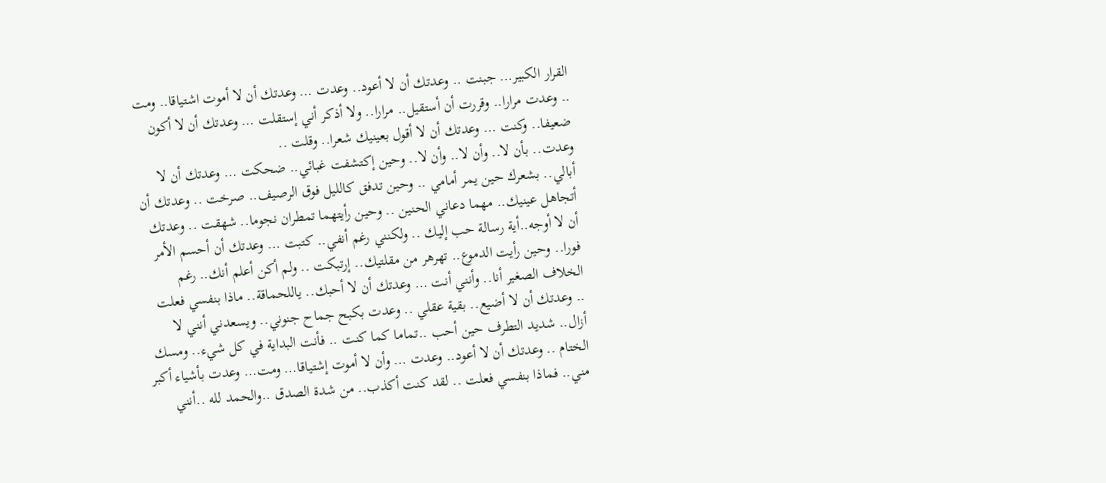القرار الكبير… جبنت .. وعدتك أن لا أعود.. وعدت … وعدتك أن لا أموت اشتياقا.. ومت .. وعدت مرارا.. وقررت أن أستقيل.. مرارا.. ولا أذكر أني إستقلت … وعدتك أن لا أكون ضعيفا.. وكنت … وعدتك أن لا أقول بعينيك شعرا.. وقلت ..
وعدت.. بأن لا.. وأن لا.. وأن لا.. وحين إكتشفت غبائي.. ضحكت … وعدتك أن لا أبالي.. بشعرك حين يمر أمامي .. وحين تدفق كالليل فوق الرصيف.. صرخت .. وعدتك أن أتجاهل عينيك.. مهما دعاني الحنين .. وحين رأيتهما تمطران نجوما.. شهقت .. وعدتك أن لا أوجه..أية رسالة حب إليك .. ولكنني رغم أنفي.. كتبت … وعدتك أن أحسم الأمر فورا.. وحين رأيت الدموع.. تهرهر من مقلتيك.. إرتبكت .. ولم أكن أعلم أنك.. رغم الخلاف الصغير أنا.. وأنني أنت … وعدتك أن لا أحبك.. ياللحماقة.. ماذا بنفسي فعلت .. وعدتك أن لا أضيع.. بقية عقلي .. وعدت بكبح جماح جنوني.. ويسعدني أنني لا أزال.. شديد التطرف حين أحب ..تماما كما كنت .. فأنت البداية في كل شيء.. ومسك الختام .. وعدتك أن لا أعود.. وعدت … وأن لا أموت إشتياقا… ومت… وعدت بأشياء أكبر مني.. فماذا بنفسي فعلت .. لقد كنت أكذب.. من شدة الصدق ..والحمد لله ..أنني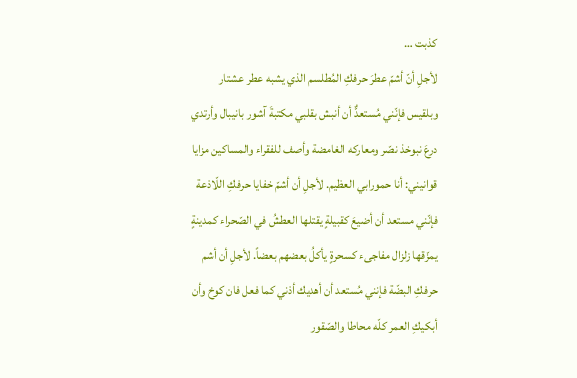كذبت …
لأجلِ أنّ أشمّ عطرَ حرفكِ المُطلسم الذي يشبه عطر عشتار وبلقيس فإنّني مُستعدٌّ أن أنبش بقلبي مكتبةَ آشور بانيبال وأرتدي درعَ نبوخذ نصّر ومعاركه الغامضة وأصف للفقراء والمساكين مزايا قوانيني: أنا حمورابي العظيم. لأجلِ أن أشمّ خفايا حرفكِ اللّاذعة فإنّني مستعد أن أضيعَ كقبيلةٍ يقتلها العطشُ في الصّحراء كمدينةٍ يمزّقها زلزال مفاجىء كسحرةٍ يأكلُ بعضهم بعضاً. لأجلِ أن أشم حرفكِ البضّة فإنني مُستعد أن أهديك أذني كما فعل فان كوخ وأن أبكيكِ العمر كلّه محاطا والصّقور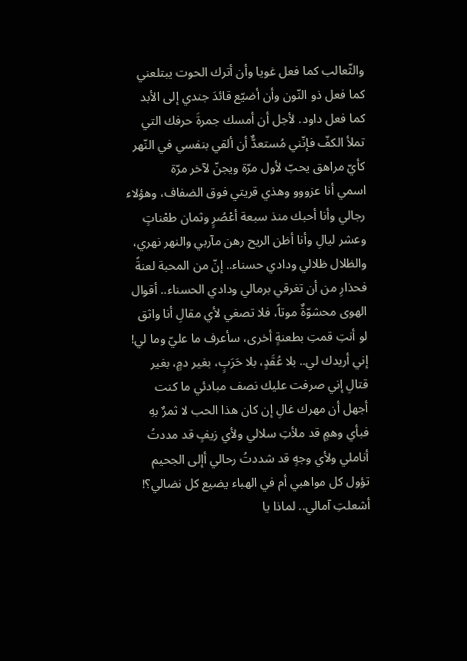والثّعالب كما فعل غويا وأن أترك الحوت يبتلعني كما فعل ذو النّون وأن أضيّع قائدَ جندي إلى الأبد كما فعل داود. لأجل أن أمسك جمرةَ حرفك التي تملأ الكفّ فإنّني مُستعدٌّ أن ألقي بنفسي في النّهر كأيّ مراهق يحبّ لأول مرّة ويجنّ لآخر مرّة
اسمي أنا عزووو وهذي قريتي فوق الضفاف، وهؤلاء رجالي وأنا أحبك منذ سبعة أعْصُرٍ وثمان طعْناتٍ وعشر ليالِ وأنا أظن الريح رهن مآربي والنهر نهري، والظلال ظلالي ودادي حسناء.. إنّ من المحبة لعنةً فحذارِ من أن تغرقي برمالي ودادي الحسناء.. أقوال الهوى محشوّةٌ موتاً، فلا تصغي لأي مقالِ أنا واثق لو أنتِ قمتِ بطعنةٍ أخرى، سأعرف ما عليّ وما لي! إني أريدك لي.. بلا عُقَدٍ، بلا حَرَبٍ، بغير دمٍ، بغير قتالِ إني صرفت عليك نصف مبادئي ما كنت أجهل أن مهرك غالِ إن كان هذا الحب لا ثمرٌ بهِ فبأي وهمٍ قد ملأتِ سلالي ولأي زيفٍ قد مددتُ أناملي ولأي وجهٍ قد شددتُ رحالي أإلى الجحيم تؤول كل مواهبي أم في الهباء يضيع كل نضالي؟! أشعلتِ آمالي.. لماذا يا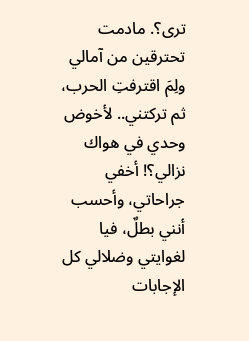ترى؟. مادمت تحترقين من آمالي ولِمَ اقترفتِ الحرب، ثم تركتني.. لأخوض وحدي في هواك نزالي؟! أخفي جراحاتي، وأحسب أنني بطلٌ، فيا لغوايتي وضلالي كل الإجابات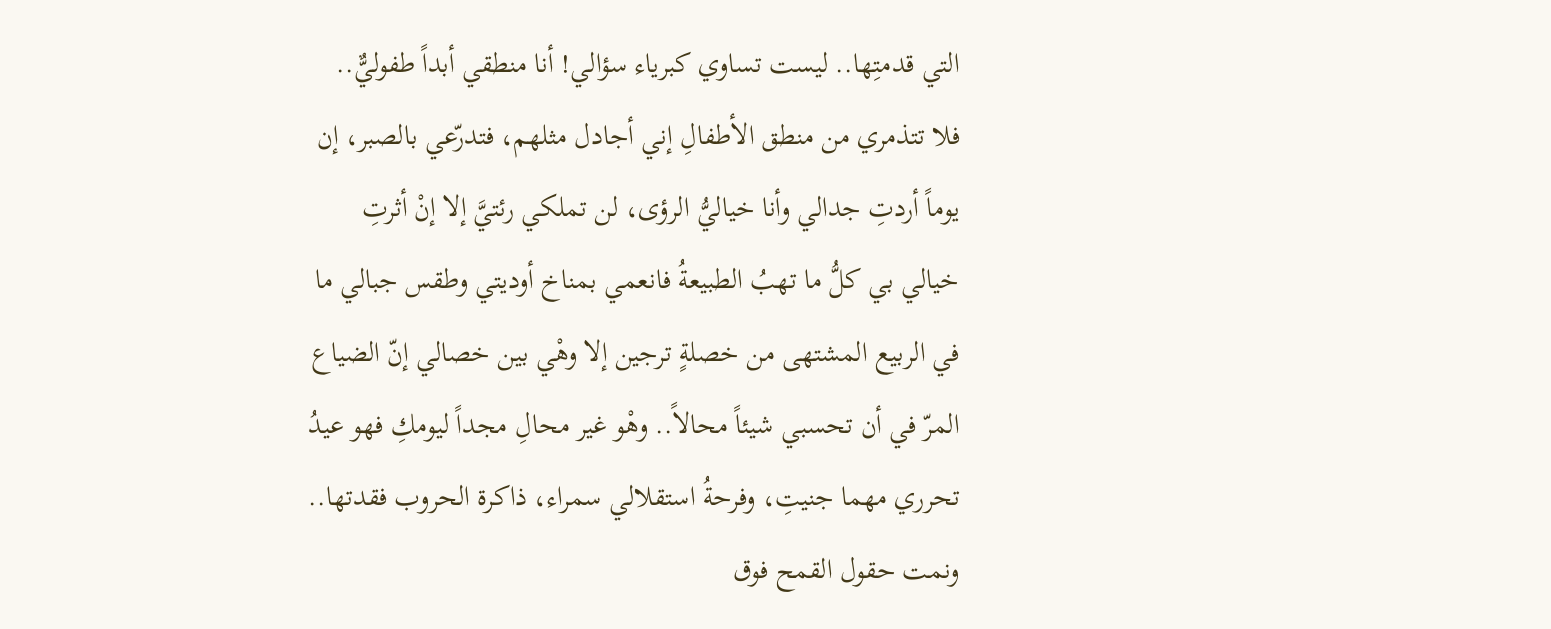التي قدمتِها.. ليست تساوي كبرياء سؤالي! أنا منطقي أبداً طفوليٌّ.. فلا تتذمري من منطق الأطفالِ إني أجادل مثلهم، فتدرّعي بالصبر، إن يوماً أردتِ جدالي وأنا خياليُّ الرؤى، لن تملكي رئتيَّ إلا إنْ أثرتِ خيالي بي كلُّ ما تهبُ الطبيعةُ فانعمي بمناخ أوديتي وطقس جبالي ما في الربيع المشتهى من خصلةٍ ترجين إلا وهْي بين خصالي إنّ الضياع المرّ في أن تحسبي شيئاً محالاً.. وهْو غير محالِ مجداً ليومكِ فهو عيدُ تحرري مهما جنيتِ، وفرحةُ استقلالي سمراء، ذاكرة الحروب فقدتها.. ونمت حقول القمح فوق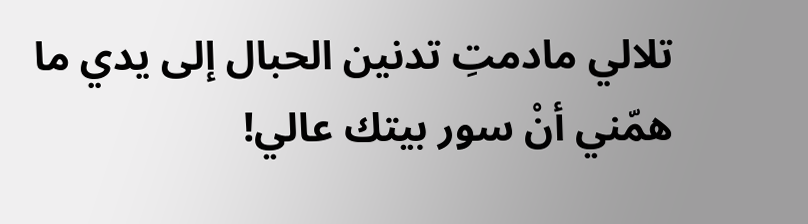تلالي مادمتِ تدنين الحبال إلى يدي ما همّني أنْ سور بيتك عالي!